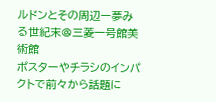ルドンとその周辺ー夢みる世紀末@三菱一号館美術館
ポスターやチラシのインパクトで前々から話題に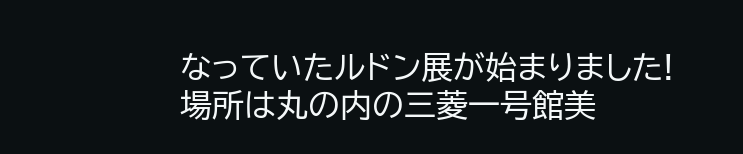なっていたルドン展が始まりました!
場所は丸の内の三菱一号館美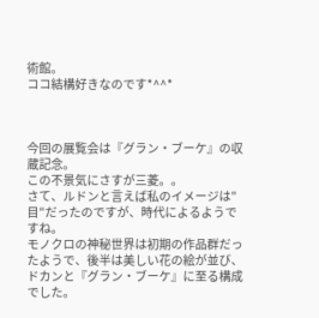術館。
ココ結構好きなのです*^^*



今回の展覧会は『グラン・ブーケ』の収蔵記念。
この不景気にさすが三菱。。
さて、ルドンと言えば私のイメージは"目"だったのですが、時代によるようですね。
モノクロの神秘世界は初期の作品群だったようで、後半は美しい花の絵が並び、ドカンと『グラン・ブーケ』に至る構成でした。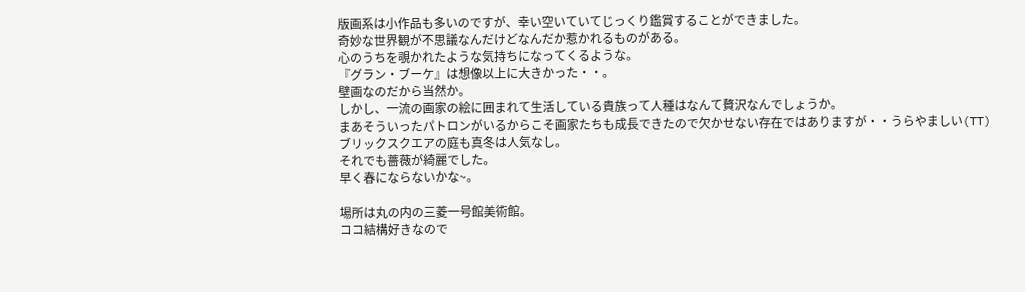版画系は小作品も多いのですが、幸い空いていてじっくり鑑賞することができました。
奇妙な世界観が不思議なんだけどなんだか惹かれるものがある。
心のうちを覗かれたような気持ちになってくるような。
『グラン・ブーケ』は想像以上に大きかった・・。
壁画なのだから当然か。
しかし、一流の画家の絵に囲まれて生活している貴族って人種はなんて贅沢なんでしょうか。
まあそういったパトロンがいるからこそ画家たちも成長できたので欠かせない存在ではありますが・・うらやましい(TT)
ブリックスクエアの庭も真冬は人気なし。
それでも薔薇が綺麗でした。
早く春にならないかな~。

場所は丸の内の三菱一号館美術館。
ココ結構好きなので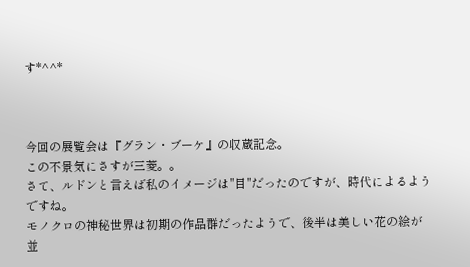す*^^*



今回の展覧会は『グラン・ブーケ』の収蔵記念。
この不景気にさすが三菱。。
さて、ルドンと言えば私のイメージは"目"だったのですが、時代によるようですね。
モノクロの神秘世界は初期の作品群だったようで、後半は美しい花の絵が並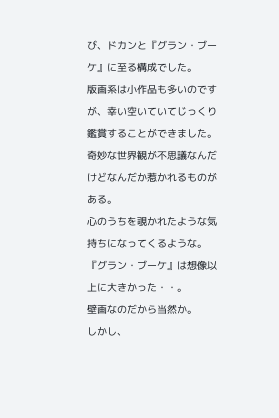び、ドカンと『グラン・ブーケ』に至る構成でした。
版画系は小作品も多いのですが、幸い空いていてじっくり鑑賞することができました。
奇妙な世界観が不思議なんだけどなんだか惹かれるものがある。
心のうちを覗かれたような気持ちになってくるような。
『グラン・ブーケ』は想像以上に大きかった・・。
壁画なのだから当然か。
しかし、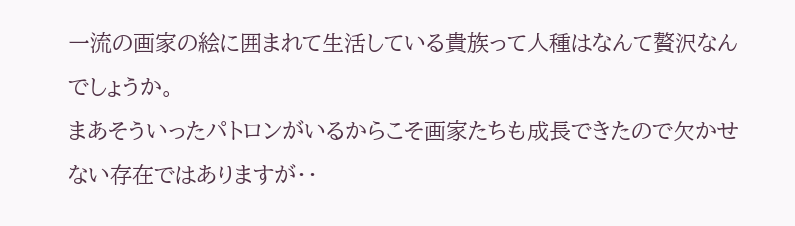一流の画家の絵に囲まれて生活している貴族って人種はなんて贅沢なんでしょうか。
まあそういったパトロンがいるからこそ画家たちも成長できたので欠かせない存在ではありますが・・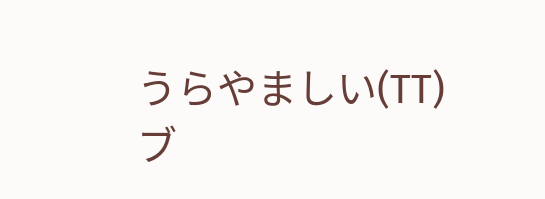うらやましい(TT)
ブ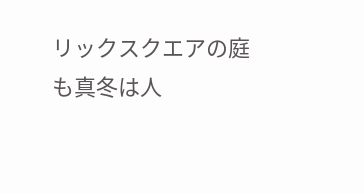リックスクエアの庭も真冬は人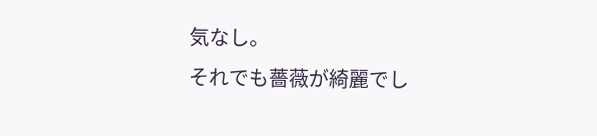気なし。
それでも薔薇が綺麗でし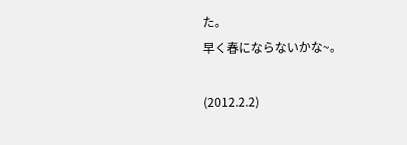た。
早く春にならないかな~。

(2012.2.2)